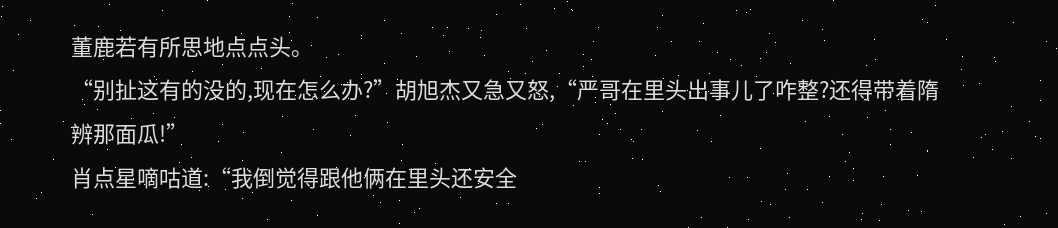董鹿若有所思地点点头。
“别扯这有的没的,现在怎么办?”胡旭杰又急又怒,“严哥在里头出事儿了咋整?还得带着隋辨那面瓜!”
肖点星嘀咕道:“我倒觉得跟他俩在里头还安全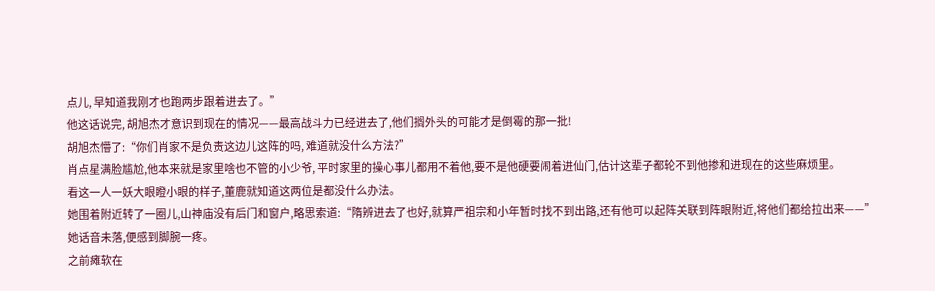点儿, 早知道我刚才也跑两步跟着进去了。”
他这话说完, 胡旭杰才意识到现在的情况——最高战斗力已经进去了,他们搁外头的可能才是倒霉的那一批!
胡旭杰懵了:“你们肖家不是负责这边儿这阵的吗, 难道就没什么方法?”
肖点星满脸尴尬,他本来就是家里啥也不管的小少爷, 平时家里的操心事儿都用不着他,要不是他硬要闹着进仙门,估计这辈子都轮不到他掺和进现在的这些麻烦里。
看这一人一妖大眼瞪小眼的样子,董鹿就知道这两位是都没什么办法。
她围着附近转了一圈儿,山神庙没有后门和窗户,略思索道:“隋辨进去了也好,就算严祖宗和小年暂时找不到出路,还有他可以起阵关联到阵眼附近,将他们都给拉出来——”
她话音未落,便感到脚腕一疼。
之前瘫软在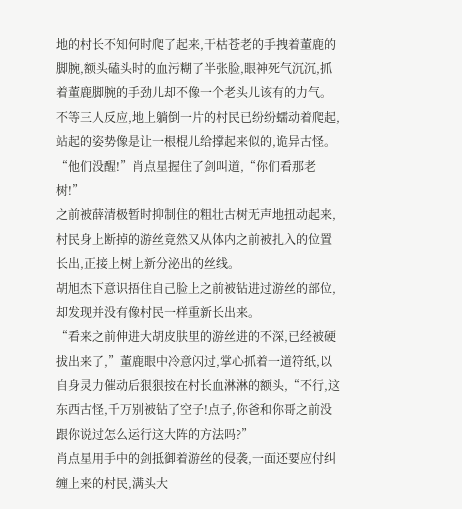地的村长不知何时爬了起来,干枯苍老的手拽着董鹿的脚腕,额头磕头时的血污糊了半张脸,眼神死气沉沉,抓着董鹿脚腕的手劲儿却不像一个老头儿该有的力气。
不等三人反应,地上躺倒一片的村民已纷纷蠕动着爬起,站起的姿势像是让一根棍儿给撑起来似的,诡异古怪。
“他们没醒!”肖点星握住了剑叫道,“你们看那老树!”
之前被薛清极暂时抑制住的粗壮古树无声地扭动起来,村民身上断掉的游丝竟然又从体内之前被扎入的位置长出,正接上树上新分泌出的丝线。
胡旭杰下意识捂住自己脸上之前被钻进过游丝的部位,却发现并没有像村民一样重新长出来。
“看来之前伸进大胡皮肤里的游丝进的不深,已经被硬拔出来了,”董鹿眼中冷意闪过,掌心抓着一道符纸,以自身灵力催动后狠狠按在村长血淋淋的额头,“不行,这东西古怪,千万别被钻了空子!点子,你爸和你哥之前没跟你说过怎么运行这大阵的方法吗?”
肖点星用手中的剑抵御着游丝的侵袭,一面还要应付纠缠上来的村民,满头大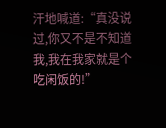汗地喊道:“真没说过,你又不是不知道我,我在我家就是个吃闲饭的!”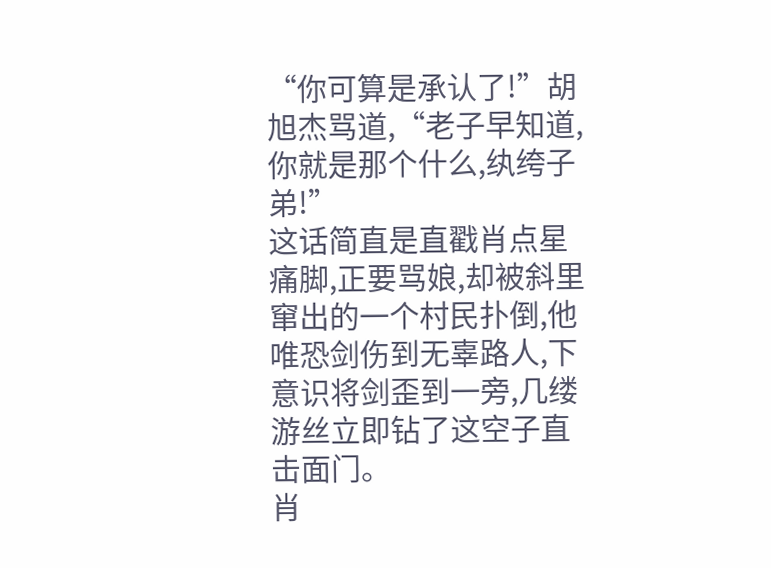“你可算是承认了!”胡旭杰骂道,“老子早知道,你就是那个什么,纨绔子弟!”
这话简直是直戳肖点星痛脚,正要骂娘,却被斜里窜出的一个村民扑倒,他唯恐剑伤到无辜路人,下意识将剑歪到一旁,几缕游丝立即钻了这空子直击面门。
肖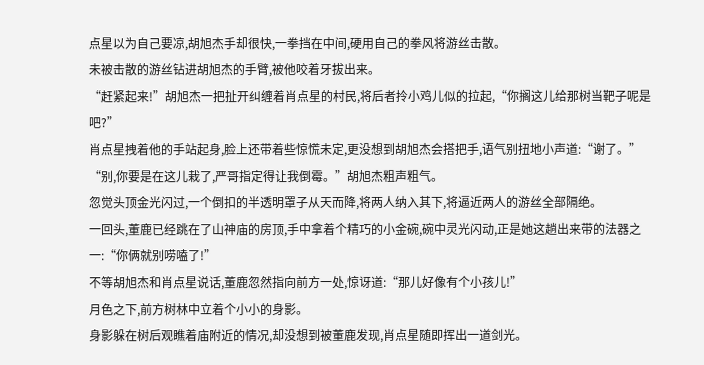点星以为自己要凉,胡旭杰手却很快,一拳挡在中间,硬用自己的拳风将游丝击散。
未被击散的游丝钻进胡旭杰的手臂,被他咬着牙拔出来。
“赶紧起来!”胡旭杰一把扯开纠缠着肖点星的村民,将后者拎小鸡儿似的拉起,“你搁这儿给那树当靶子呢是吧?”
肖点星拽着他的手站起身,脸上还带着些惊慌未定,更没想到胡旭杰会搭把手,语气别扭地小声道:“谢了。”
“别,你要是在这儿栽了,严哥指定得让我倒霉。”胡旭杰粗声粗气。
忽觉头顶金光闪过,一个倒扣的半透明罩子从天而降,将两人纳入其下,将逼近两人的游丝全部隔绝。
一回头,董鹿已经跳在了山神庙的房顶,手中拿着个精巧的小金碗,碗中灵光闪动,正是她这趟出来带的法器之一:“你俩就别唠嗑了!”
不等胡旭杰和肖点星说话,董鹿忽然指向前方一处,惊讶道:“那儿好像有个小孩儿!”
月色之下,前方树林中立着个小小的身影。
身影躲在树后观瞧着庙附近的情况,却没想到被董鹿发现,肖点星随即挥出一道剑光。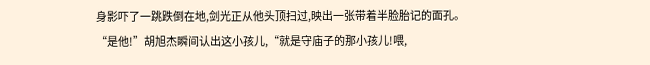身影吓了一跳跌倒在地,剑光正从他头顶扫过,映出一张带着半脸胎记的面孔。
“是他!”胡旭杰瞬间认出这小孩儿,“就是守庙子的那小孩儿!喂,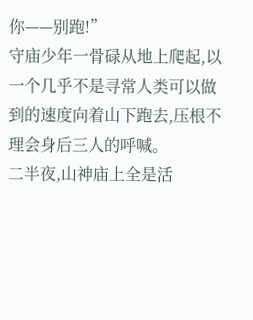你——别跑!”
守庙少年一骨碌从地上爬起,以一个几乎不是寻常人类可以做到的速度向着山下跑去,压根不理会身后三人的呼喊。
二半夜,山神庙上全是活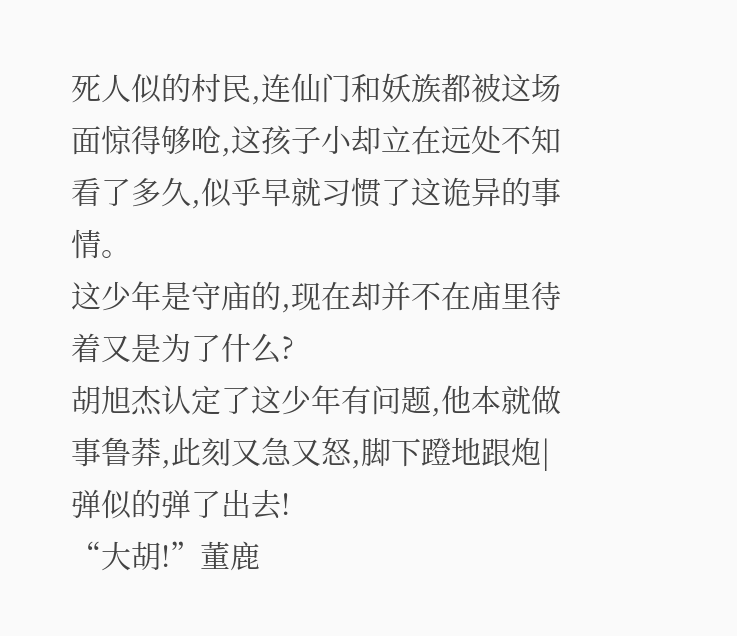死人似的村民,连仙门和妖族都被这场面惊得够呛,这孩子小却立在远处不知看了多久,似乎早就习惯了这诡异的事情。
这少年是守庙的,现在却并不在庙里待着又是为了什么?
胡旭杰认定了这少年有问题,他本就做事鲁莽,此刻又急又怒,脚下蹬地跟炮|弹似的弹了出去!
“大胡!”董鹿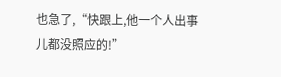也急了,“快跟上,他一个人出事儿都没照应的!”